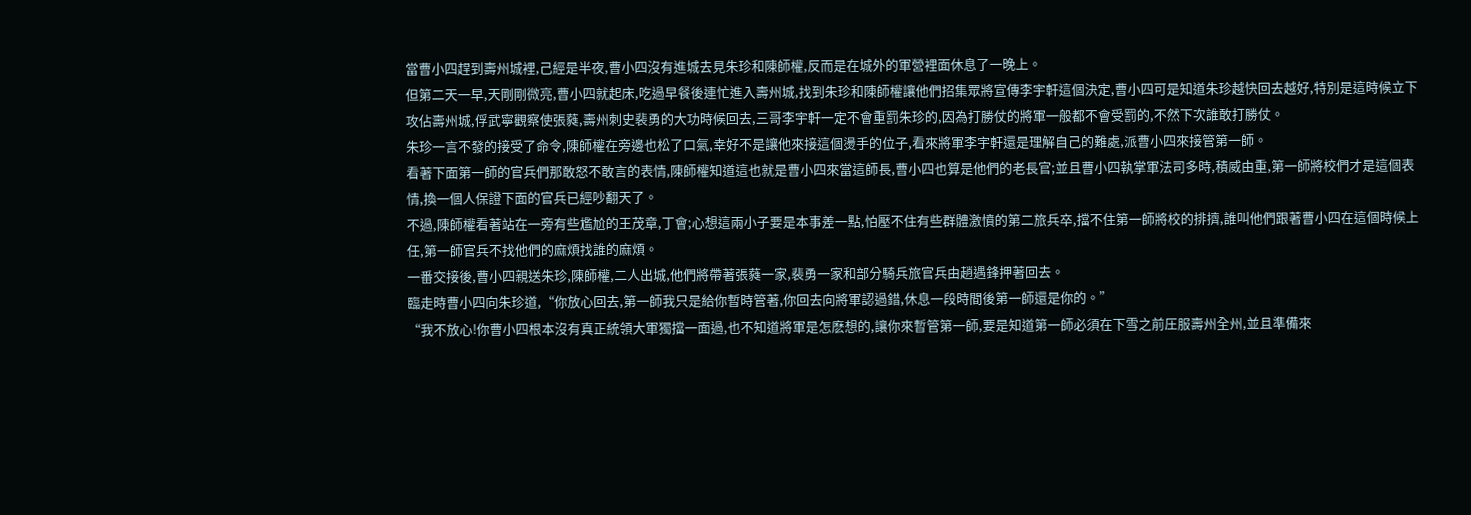當曹小四趕到壽州城裡,己經是半夜,曹小四沒有進城去見朱珍和陳師權,反而是在城外的軍營裡面休息了一晚上。
但第二天一早,天剛剛微亮,曹小四就起床,吃過早餐後連忙進入壽州城,找到朱珍和陳師權讓他們招集眾將宣傳李宇軒這個決定,曹小四可是知道朱珍越快回去越好,特別是這時候立下攻佔壽州城,俘武寧觀察使張蕤,壽州刺史裴勇的大功時候回去,三哥李宇軒一定不會重罰朱珍的,因為打勝仗的將軍一般都不會受罰的,不然下次誰敢打勝仗。
朱珍一言不發的接受了命令,陳師權在旁邊也松了口氣,幸好不是讓他來接這個燙手的位子,看來將軍李宇軒還是理解自己的難處,派曹小四來接管第一師。
看著下面第一師的官兵們那敢怒不敢言的表情,陳師權知道這也就是曹小四來當這師長,曹小四也算是他們的老長官;並且曹小四執掌軍法司多時,積威由重,第一師將校們才是這個表情,換一個人保證下面的官兵已經吵翻天了。
不過,陳師權看著站在一旁有些尷尬的王茂章,丁會;心想這兩小子要是本事差一點,怕壓不住有些群體激憤的第二旅兵卒,擋不住第一師將校的排擠,誰叫他們跟著曹小四在這個時候上任,第一師官兵不找他們的麻煩找誰的麻煩。
一番交接後,曹小四親送朱珍,陳師權,二人出城,他們將帶著張蕤一家,裴勇一家和部分騎兵旅官兵由趙遇鋒押著回去。
臨走時曹小四向朱珍道,“你放心回去,第一師我只是給你暫時管著,你回去向將軍認過錯,休息一段時間後第一師還是你的。”
“我不放心!你曹小四根本沒有真正統領大軍獨擋一面過,也不知道將軍是怎麽想的,讓你來暫管第一師,要是知道第一師必須在下雪之前圧服壽州全州,並且準備來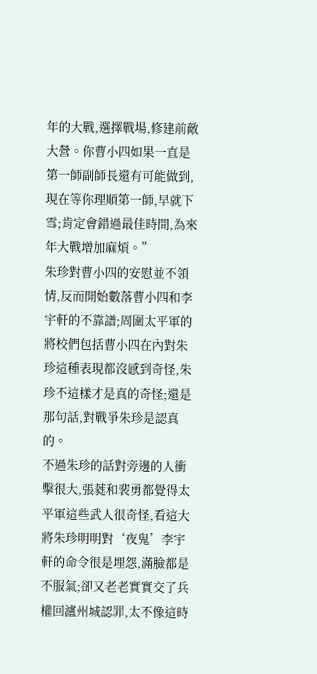年的大戰,選擇戰場,修建前敵大營。你曹小四如果一直是第一師副師長還有可能做到,現在等你理順第一師,早就下雪;肯定會錯過最佳時間,為來年大戰增加麻煩。”
朱珍對曹小四的安慰並不領情,反而開始數落曹小四和李宇軒的不靠譜;周圍太平軍的將校們包括曹小四在內對朱珍這種表現都沒感到奇怪,朱珍不這樣才是真的奇怪;還是那句話,對戰爭朱珍是認真的。
不過朱珍的話對旁邊的人衝擊很大,張蕤和裴勇都覺得太平軍這些武人很奇怪,看這大將朱珍明明對‘夜鬼’李宇軒的命令很是埋怨,滿臉都是不服氣;卻又老老實實交了兵權回瀘州城認罪,太不像這時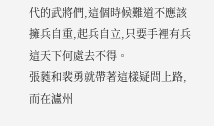代的武將們,這個時候難道不應該擁兵自重,起兵自立,只要手裡有兵這天下何處去不得。
張蕤和裴勇就帶著這樣疑問上路,而在瀘州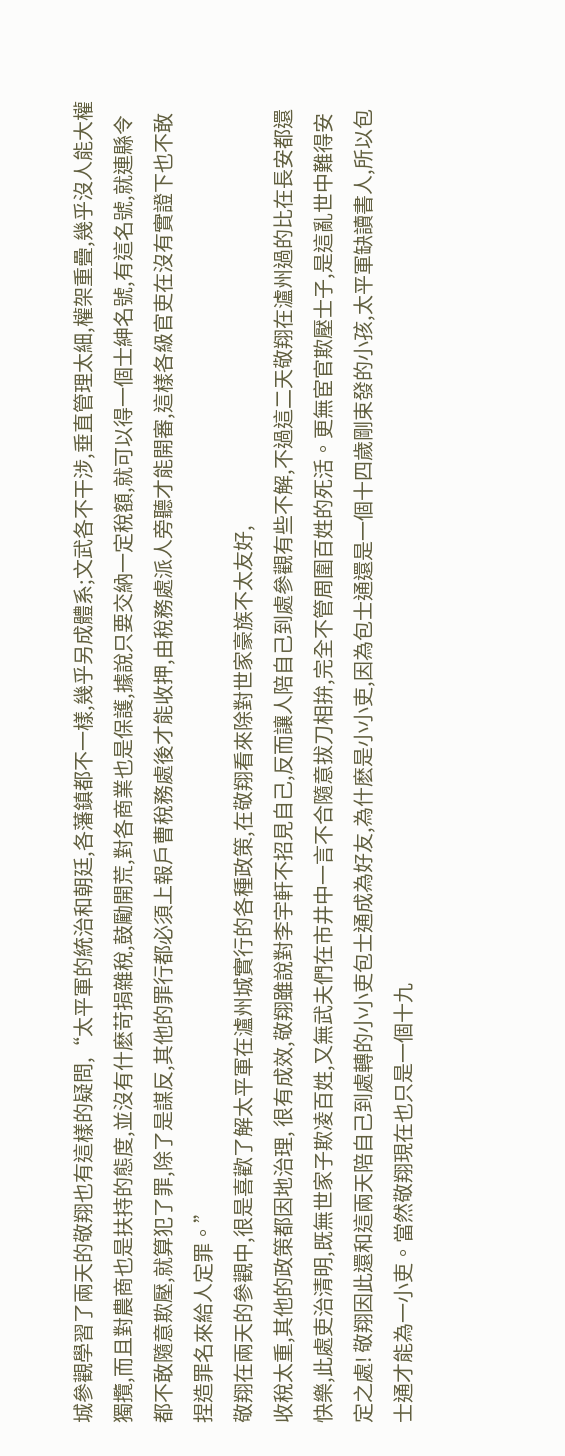城參觀學習了兩天的敬翔也有這樣的疑問,“太平軍的統治和朝廷,各藩鎮都不一樣,幾乎另成體系;文武各不干涉,垂直管理太細,權架重疊,幾乎沒人能大權獨攬,而且對農商也是扶持的態度,並沒有什麽苛捐雜稅,鼓勵開荒,對各商業也是保護,據說只要交納一定稅額,就可以得一個士紳名號,有這名號,就連縣令都不敢隨意欺壓,就算犯了罪,除了是謀反,其他的罪行都必須上報戶曹稅務處後才能收押,由稅務處派人旁聽才能開審,這樣各級官吏在沒有實證下也不敢捏造罪名來給人定罪。”
敬翔在兩天的參觀中,很是喜歡了解太平軍在瀘州城實行的各種政策,在敬翔看來除對世家豪族不太友好,
收稅太重,其他的政策都因地治理, 很有成效,敬翔雖說對李宇軒不招見自己,反而讓人陪自己到處參觀有些不解,不過這二天敬翔在瀘州過的比在長安都還快樂,此處吏治清明,既無世家子欺凌百姓,又無武夫們在市井中一言不合隨意拔刀相拚,完全不管周圍百姓的死活。更無宦官欺壓士子,是這亂世中難得安定之處! 敬翔因此還和這兩天陪自己到處轉的小小吏包士通成為好友,為什麽是小小吏,因為包士通還是一個十四歲剛束發的小孩,太平軍缺讀書人,所以包士通才能為一小吏。當然敬翔現在也只是一個十九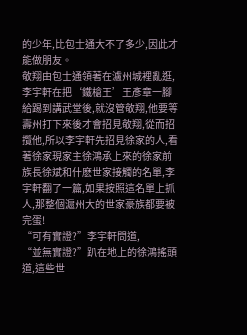的少年,比包士通大不了多少,因此才能做朋友。
敬翔由包士通領著在瀘州城裡亂逛,李宇軒在把‘鐵槍王’王彥章一腳給踢到講武堂後,就沒管敬翔,他要等壽州打下來後才會招見敬翔,從而招攬他,所以李宇軒先招見徐家的人,看著徐家現家主徐鴻承上來的徐家前族長徐斌和什麽世家接觸的名單,李宇軒翻了一篇,如果按照這名單上抓人,那整個滬州大的世家豪族都要被完蛋!
“可有實證?”李宇軒問道,
“並無實證?”趴在地上的徐鴻搖頭道,這些世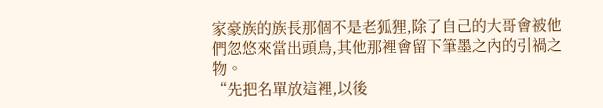家豪族的族長那個不是老狐狸,除了自己的大哥會被他們忽悠來當出頭鳥,其他那裡會留下筆墨之內的引禍之物。
“先把名單放這裡,以後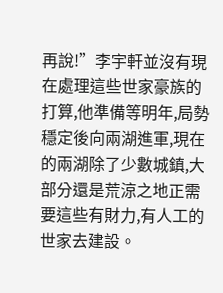再說!”李宇軒並沒有現在處理這些世家豪族的打算,他準備等明年,局勢穩定後向兩湖進軍,現在的兩湖除了少數城鎮,大部分還是荒涼之地正需要這些有財力,有人工的世家去建設。